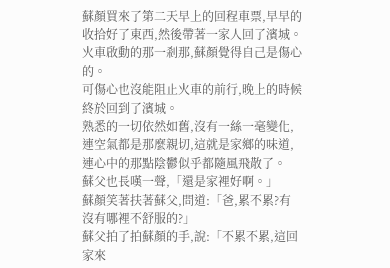蘇顏買來了第二天早上的回程車票,早早的收拾好了東西,然後帶著一家人回了濱城。火車啟動的那一剎那,蘇顏覺得自己是傷心的。
可傷心也沒能阻止火車的前行,晚上的時候終於回到了濱城。
熟悉的一切依然如舊,沒有一絲一毫變化,連空氣都是那麼親切,這就是家鄉的味道,連心中的那點陰鬱似乎都隨風飛散了。
蘇父也長嘆一聲,「還是家裡好啊。」
蘇顏笑著扶著蘇父,問道:「爸,累不累?有沒有哪裡不舒服的?」
蘇父拍了拍蘇顏的手,說:「不累不累,這回家來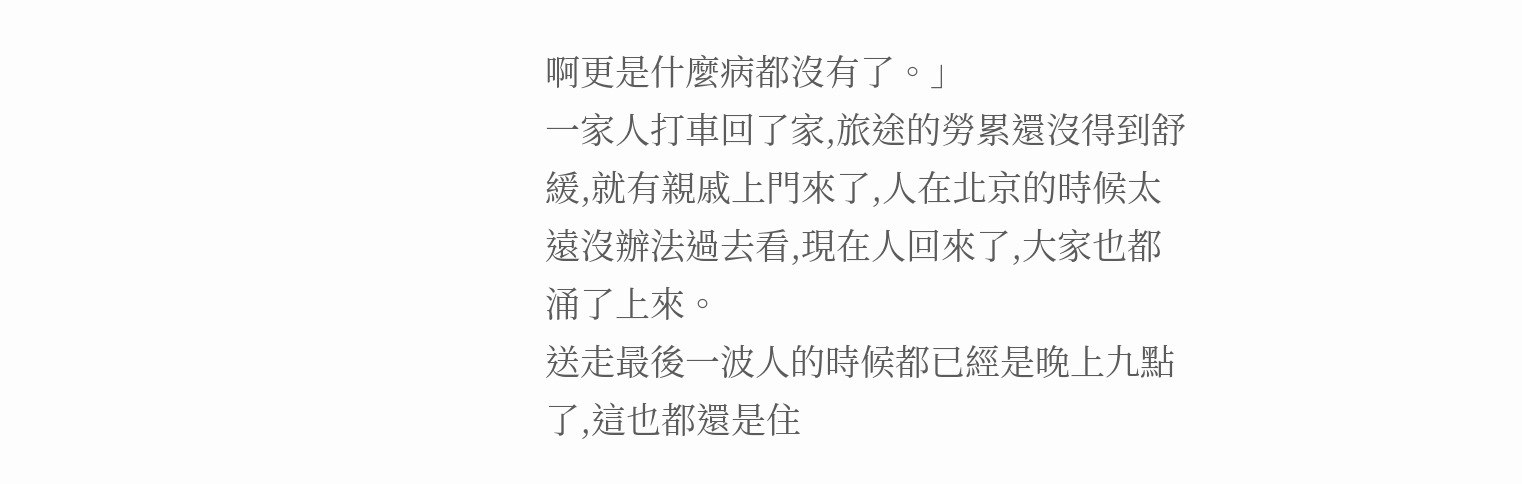啊更是什麼病都沒有了。」
一家人打車回了家,旅途的勞累還沒得到舒緩,就有親戚上門來了,人在北京的時候太遠沒辦法過去看,現在人回來了,大家也都涌了上來。
送走最後一波人的時候都已經是晚上九點了,這也都還是住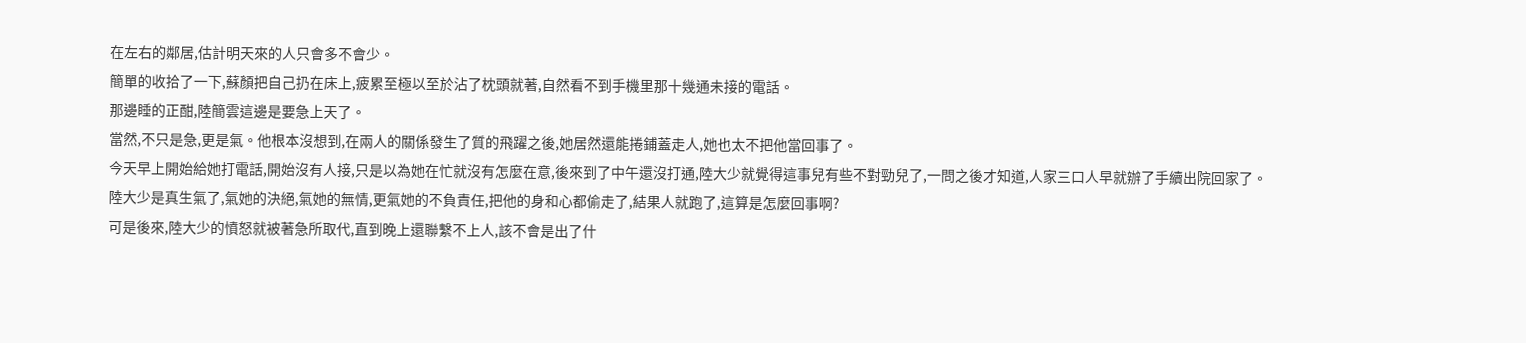在左右的鄰居,估計明天來的人只會多不會少。
簡單的收拾了一下,蘇顏把自己扔在床上,疲累至極以至於沾了枕頭就著,自然看不到手機里那十幾通未接的電話。
那邊睡的正酣,陸簡雲這邊是要急上天了。
當然,不只是急,更是氣。他根本沒想到,在兩人的關係發生了質的飛躍之後,她居然還能捲鋪蓋走人,她也太不把他當回事了。
今天早上開始給她打電話,開始沒有人接,只是以為她在忙就沒有怎麼在意,後來到了中午還沒打通,陸大少就覺得這事兒有些不對勁兒了,一問之後才知道,人家三口人早就辦了手續出院回家了。
陸大少是真生氣了,氣她的決絕,氣她的無情,更氣她的不負責任,把他的身和心都偷走了,結果人就跑了,這算是怎麼回事啊?
可是後來,陸大少的憤怒就被著急所取代,直到晚上還聯繫不上人,該不會是出了什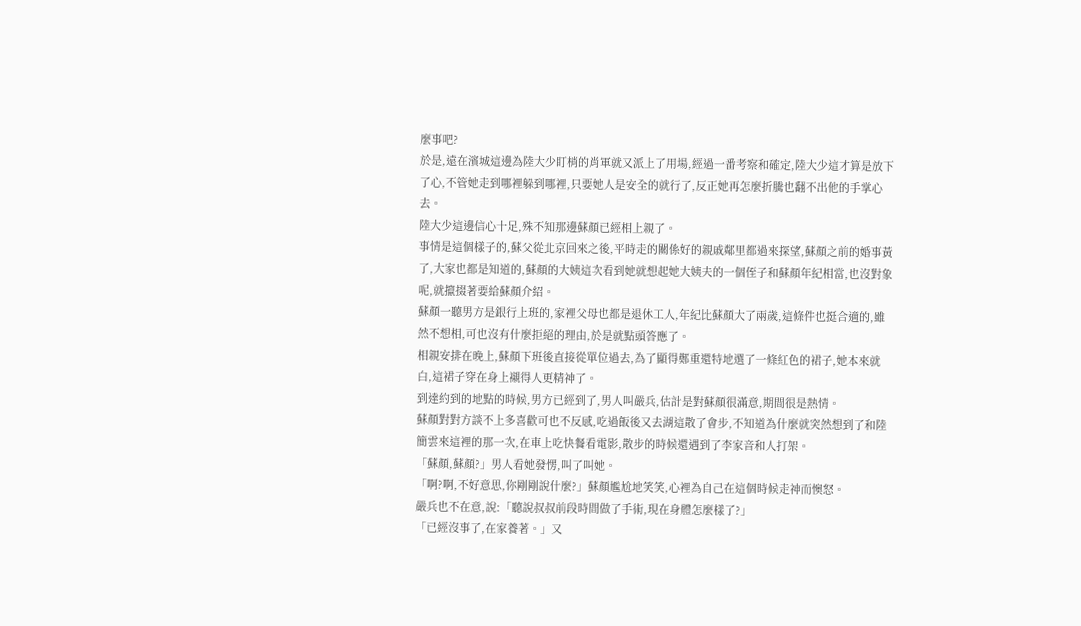麼事吧?
於是,遠在濱城這邊為陸大少盯梢的肖軍就又派上了用場,經過一番考察和確定,陸大少這才算是放下了心,不管她走到哪裡躲到哪裡,只要她人是安全的就行了,反正她再怎麼折騰也翻不出他的手掌心去。
陸大少這邊信心十足,殊不知那邊蘇顏已經相上親了。
事情是這個樣子的,蘇父從北京回來之後,平時走的關係好的親戚鄰里都過來探望,蘇顏之前的婚事黃了,大家也都是知道的,蘇顏的大姨這次看到她就想起她大姨夫的一個侄子和蘇顏年紀相當,也沒對象呢,就攛掇著要給蘇顏介紹。
蘇顏一聽男方是銀行上班的,家裡父母也都是退休工人,年紀比蘇顏大了兩歲,這條件也挺合適的,雖然不想相,可也沒有什麼拒絕的理由,於是就點頭答應了。
相親安排在晚上,蘇顏下班後直接從單位過去,為了顯得鄭重還特地選了一條紅色的裙子,她本來就白,這裙子穿在身上襯得人更精神了。
到達約到的地點的時候,男方已經到了,男人叫嚴兵,估計是對蘇顏很滿意,期間很是熱情。
蘇顏對對方談不上多喜歡可也不反感,吃過飯後又去湖這散了會步,不知道為什麼就突然想到了和陸簡雲來這裡的那一次,在車上吃快餐看電影,散步的時候還遇到了李家音和人打架。
「蘇顏,蘇顏?」男人看她發愣,叫了叫她。
「啊?啊,不好意思,你剛剛說什麼?」蘇顏尷尬地笑笑,心裡為自己在這個時候走神而懊怒。
嚴兵也不在意,說:「聽說叔叔前段時間做了手術,現在身體怎麼樣了?」
「已經沒事了,在家養著。」又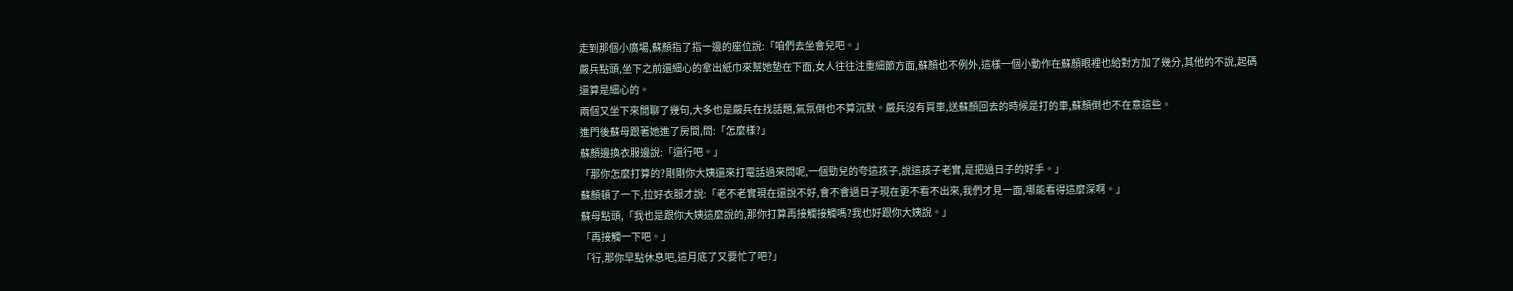走到那個小廣場,蘇顏指了指一邊的座位說:「咱們去坐會兒吧。」
嚴兵點頭,坐下之前還細心的拿出紙巾來幫她墊在下面,女人往往注重細節方面,蘇顏也不例外,這樣一個小動作在蘇顏眼裡也給對方加了幾分,其他的不說,起碼還算是細心的。
兩個又坐下來閒聊了幾句,大多也是嚴兵在找話題,氣氛倒也不算沉默。嚴兵沒有買車,送蘇顏回去的時候是打的車,蘇顏倒也不在意這些。
進門後蘇母跟著她進了房間,問:「怎麼樣?」
蘇顏邊換衣服邊說:「還行吧。」
「那你怎麼打算的?剛剛你大姨還來打電話過來問呢,一個勁兒的夸這孩子,說這孩子老實,是把過日子的好手。」
蘇顏頓了一下,拉好衣服才說:「老不老實現在還說不好,會不會過日子現在更不看不出來,我們才見一面,哪能看得這麼深啊。」
蘇母點頭,「我也是跟你大姨這麼說的,那你打算再接觸接觸嗎?我也好跟你大姨說。」
「再接觸一下吧。」
「行,那你早點休息吧,這月底了又要忙了吧?」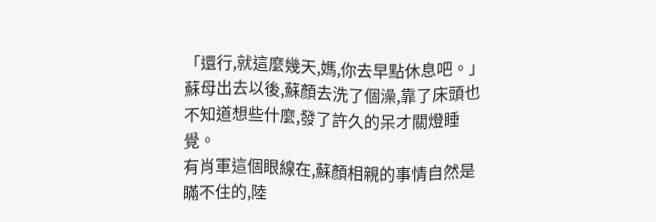「還行,就這麼幾天,媽,你去早點休息吧。」
蘇母出去以後,蘇顏去洗了個澡,靠了床頭也不知道想些什麼,發了許久的呆才關燈睡覺。
有肖軍這個眼線在,蘇顏相親的事情自然是瞞不住的,陸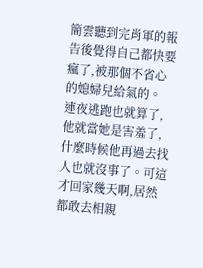簡雲聽到完肖軍的報告後覺得自己都快要瘋了,被那個不省心的媳婦兒給氣的。
連夜逃跑也就算了,他就當她是害羞了,什麼時候他再過去找人也就沒事了。可這才回家幾天啊,居然都敢去相親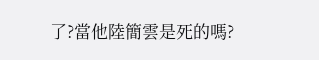了?當他陸簡雲是死的嗎?